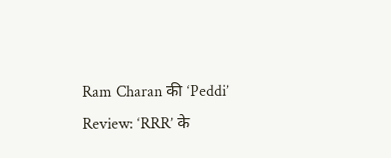Ram Charan की ‘Peddi’ Review: ‘RRR’ के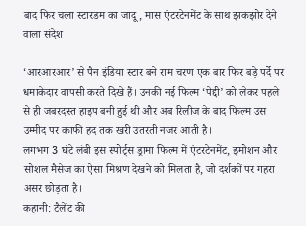बाद फिर चला स्टारडम का जादू, मास एंटरटेनमेंट के साथ झकझोर देने वाला संदेश

‘आरआरआर’ से पैन इंडिया स्टार बने राम चरण एक बार फिर बड़े पर्दे पर धमाकेदार वापसी करते दिखे हैं। उनकी नई फिल्म ‘पेद्दी’ को लेकर पहले से ही जबरदस्त हाइप बनी हुई थी और अब रिलीज के बाद फिल्म उस उम्मीद पर काफी हद तक खरी उतरती नजर आती है।
लगभग 3 घंटे लंबी इस स्पोर्ट्स ड्रामा फिल्म में एंटरटेनमेंट, इमोशन और सोशल मैसेज का ऐसा मिश्रण देखने को मिलता है, जो दर्शकों पर गहरा असर छोड़ता है।
कहानी: टैलेंट की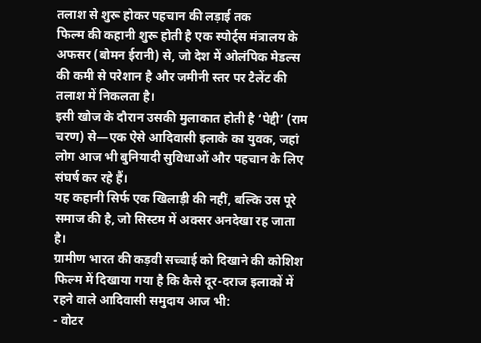तलाश से शुरू होकर पहचान की लड़ाई तक
फिल्म की कहानी शुरू होती है एक स्पोर्ट्स मंत्रालय के अफसर (बोमन ईरानी) से, जो देश में ओलंपिक मेडल्स की कमी से परेशान है और जमीनी स्तर पर टैलेंट की तलाश में निकलता है।
इसी खोज के दौरान उसकी मुलाकात होती है ‘पेद्दी’ (राम चरण) से—एक ऐसे आदिवासी इलाके का युवक, जहां लोग आज भी बुनियादी सुविधाओं और पहचान के लिए संघर्ष कर रहे हैं।
यह कहानी सिर्फ एक खिलाड़ी की नहीं, बल्कि उस पूरे समाज की है, जो सिस्टम में अक्सर अनदेखा रह जाता है।
ग्रामीण भारत की कड़वी सच्चाई को दिखाने की कोशिश
फिल्म में दिखाया गया है कि कैसे दूर-दराज इलाकों में रहने वाले आदिवासी समुदाय आज भी:
- वोटर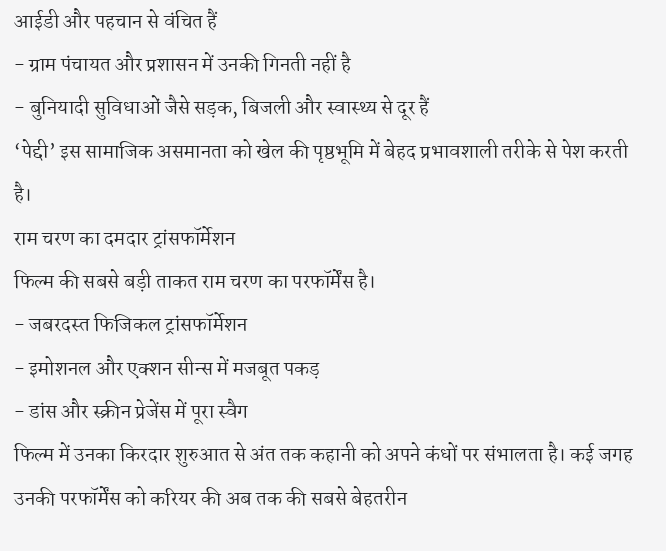आईडी और पहचान से वंचित हैं
- ग्राम पंचायत और प्रशासन में उनकी गिनती नहीं है
- बुनियादी सुविधाओं जैसे सड़क, बिजली और स्वास्थ्य से दूर हैं
‘पेद्दी’ इस सामाजिक असमानता को खेल की पृष्ठभूमि में बेहद प्रभावशाली तरीके से पेश करती है।
राम चरण का दमदार ट्रांसफॉर्मेशन
फिल्म की सबसे बड़ी ताकत राम चरण का परफॉर्मेंस है।
- जबरदस्त फिजिकल ट्रांसफॉर्मेशन
- इमोशनल और एक्शन सीन्स में मजबूत पकड़
- डांस और स्क्रीन प्रेजेंस में पूरा स्वैग
फिल्म में उनका किरदार शुरुआत से अंत तक कहानी को अपने कंधों पर संभालता है। कई जगह उनकी परफॉर्मेंस को करियर की अब तक की सबसे बेहतरीन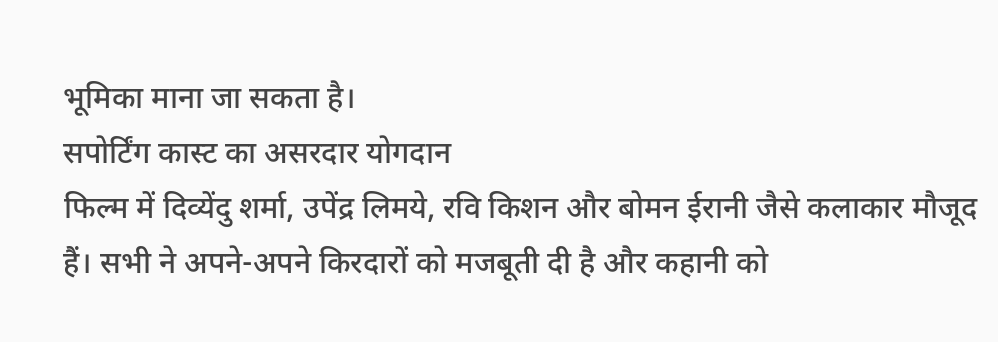भूमिका माना जा सकता है।
सपोर्टिंग कास्ट का असरदार योगदान
फिल्म में दिव्येंदु शर्मा, उपेंद्र लिमये, रवि किशन और बोमन ईरानी जैसे कलाकार मौजूद हैं। सभी ने अपने-अपने किरदारों को मजबूती दी है और कहानी को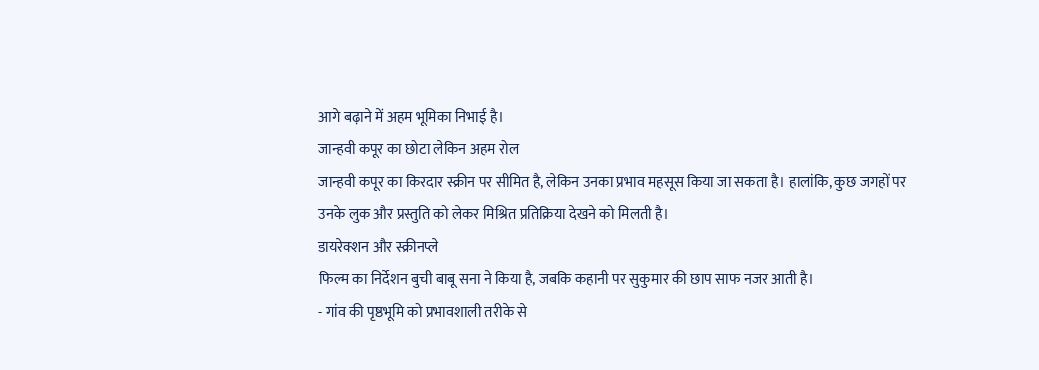आगे बढ़ाने में अहम भूमिका निभाई है।
जान्हवी कपूर का छोटा लेकिन अहम रोल
जान्हवी कपूर का किरदार स्क्रीन पर सीमित है, लेकिन उनका प्रभाव महसूस किया जा सकता है। हालांकि, कुछ जगहों पर उनके लुक और प्रस्तुति को लेकर मिश्रित प्रतिक्रिया देखने को मिलती है।
डायरेक्शन और स्क्रीनप्ले
फिल्म का निर्देशन बुची बाबू सना ने किया है, जबकि कहानी पर सुकुमार की छाप साफ नजर आती है।
- गांव की पृष्ठभूमि को प्रभावशाली तरीके से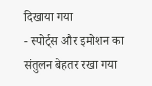दिखाया गया
- स्पोर्ट्स और इमोशन का संतुलन बेहतर रखा गया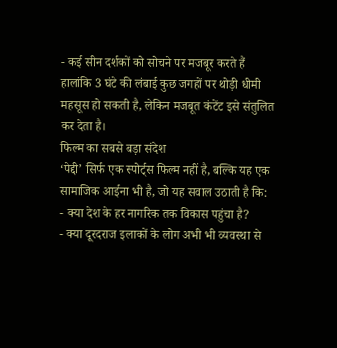- कई सीन दर्शकों को सोचने पर मजबूर करते हैं
हालांकि 3 घंटे की लंबाई कुछ जगहों पर थोड़ी धीमी महसूस हो सकती है, लेकिन मजबूत कंटेंट इसे संतुलित कर देता है।
फिल्म का सबसे बड़ा संदेश
‘पेद्दी’ सिर्फ एक स्पोर्ट्स फिल्म नहीं है, बल्कि यह एक सामाजिक आईना भी है, जो यह सवाल उठाती है कि:
- क्या देश के हर नागरिक तक विकास पहुंचा है?
- क्या दूरदराज इलाकों के लोग अभी भी व्यवस्था से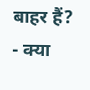बाहर हैं?
- क्या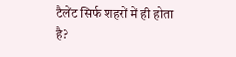टैलेंट सिर्फ शहरों में ही होता है?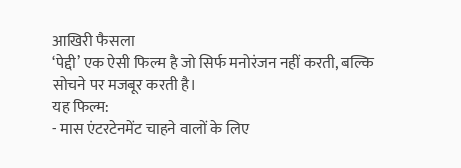आखिरी फैसला
‘पेद्दी’ एक ऐसी फिल्म है जो सिर्फ मनोरंजन नहीं करती, बल्कि सोचने पर मजबूर करती है।
यह फिल्म:
- मास एंटरटेनमेंट चाहने वालों के लिए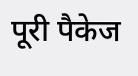पूरी पैकेज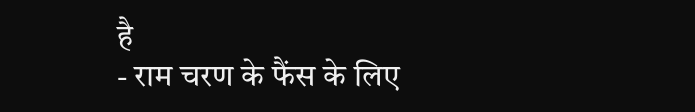है
- राम चरण के फैंस के लिए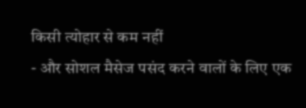किसी त्योहार से कम नहीं
- और सोशल मैसेज पसंद करने वालों के लिए एक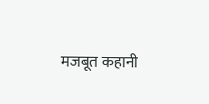मजबूत कहानी